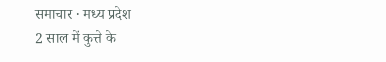समाचार · मध्य प्रदेश
2 साल में कुत्ते के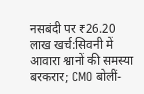नसबंदी पर ₹26.20 लाख खर्च:सिवनी में आवारा श्वानों की समस्या बरकरार; CMO बोलीं-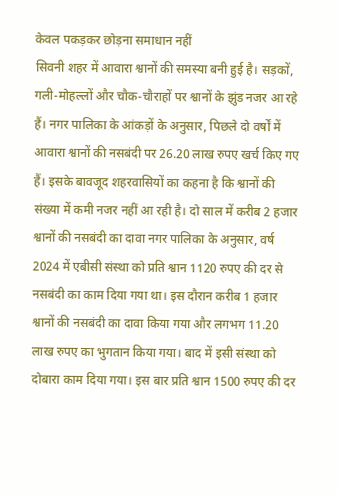केवल पकड़कर छोड़ना समाधान नहीं
सिवनी शहर में आवारा श्वानों की समस्या बनी हुई है। सड़कों, गली-मोहल्लों और चौक-चौराहों पर श्वानों के झुंड नजर आ रहे हैं। नगर पालिका के आंकड़ों के अनुसार, पिछले दो वर्षों में आवारा श्वानों की नसबंदी पर 26.20 लाख रुपए खर्च किए गए हैं। इसके बावजूद शहरवासियों का कहना है कि श्वानों की संख्या में कमी नजर नहीं आ रही है। दो साल में करीब 2 हजार श्वानों की नसबंदी का दावा नगर पालिका के अनुसार, वर्ष 2024 में एबीसी संस्था को प्रति श्वान 1120 रुपए की दर से नसबंदी का काम दिया गया था। इस दौरान करीब 1 हजार श्वानों की नसबंदी का दावा किया गया और लगभग 11.20 लाख रुपए का भुगतान किया गया। बाद में इसी संस्था को दोबारा काम दिया गया। इस बार प्रति श्वान 1500 रुपए की दर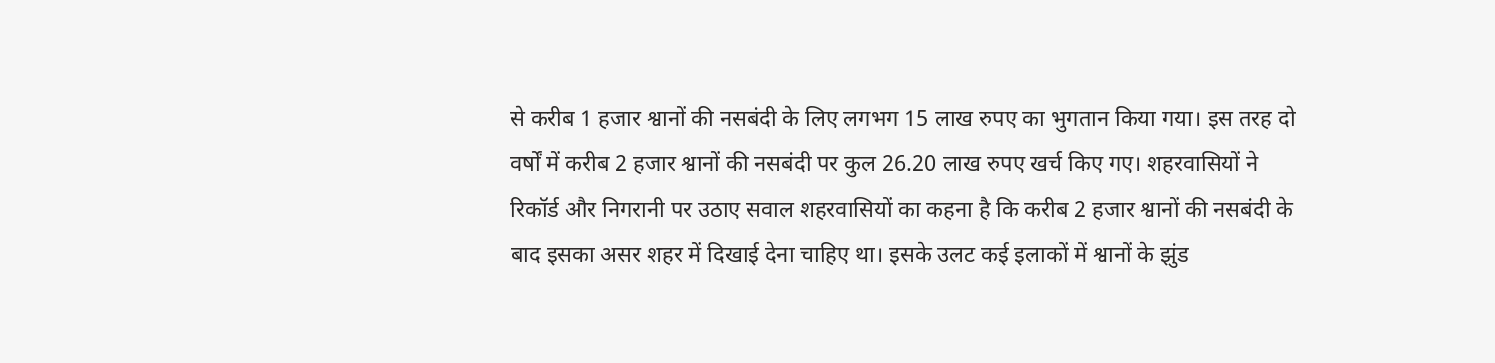से करीब 1 हजार श्वानों की नसबंदी के लिए लगभग 15 लाख रुपए का भुगतान किया गया। इस तरह दो वर्षों में करीब 2 हजार श्वानों की नसबंदी पर कुल 26.20 लाख रुपए खर्च किए गए। शहरवासियों ने रिकॉर्ड और निगरानी पर उठाए सवाल शहरवासियों का कहना है कि करीब 2 हजार श्वानों की नसबंदी के बाद इसका असर शहर में दिखाई देना चाहिए था। इसके उलट कई इलाकों में श्वानों के झुंड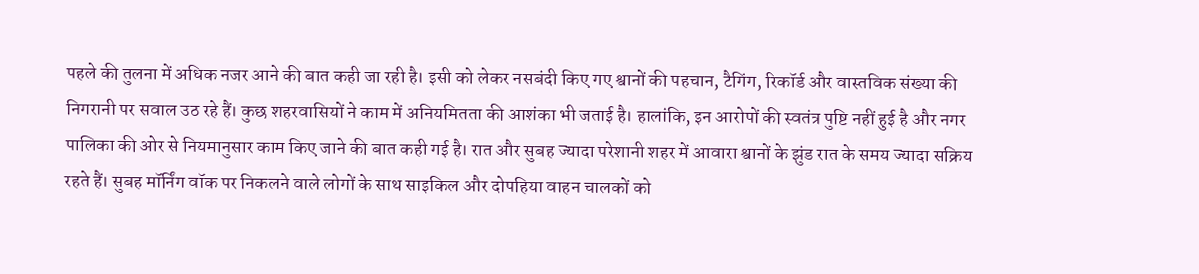पहले की तुलना में अधिक नजर आने की बात कही जा रही है। इसी को लेकर नसबंदी किए गए श्वानों की पहचान, टैगिंग, रिकॉर्ड और वास्तविक संख्या की निगरानी पर सवाल उठ रहे हैं। कुछ शहरवासियों ने काम में अनियमितता की आशंका भी जताई है। हालांकि, इन आरोपों की स्वतंत्र पुष्टि नहीं हुई है और नगर पालिका की ओर से नियमानुसार काम किए जाने की बात कही गई है। रात और सुबह ज्यादा परेशानी शहर में आवारा श्वानों के झुंड रात के समय ज्यादा सक्रिय रहते हैं। सुबह मॉर्निंग वॉक पर निकलने वाले लोगों के साथ साइकिल और दोपहिया वाहन चालकों को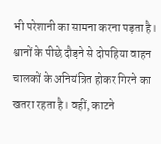भी परेशानी का सामना करना पड़ता है। श्वानों के पीछे दौड़ने से दोपहिया वाहन चालकों के अनियंत्रित होकर गिरने का खतरा रहता है। वहीं, काटने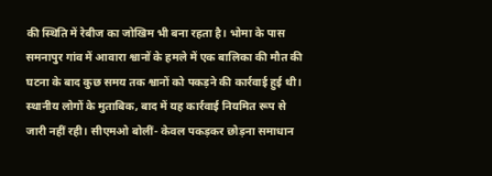की स्थिति में रेबीज का जोखिम भी बना रहता है। भोमा के पास समनापुर गांव में आवारा श्वानों के हमले में एक बालिका की मौत की घटना के बाद कुछ समय तक श्वानों को पकड़ने की कार्रवाई हुई थी। स्थानीय लोगों के मुताबिक, बाद में यह कार्रवाई नियमित रूप से जारी नहीं रही। सीएमओ बोलीं- केवल पकड़कर छोड़ना समाधान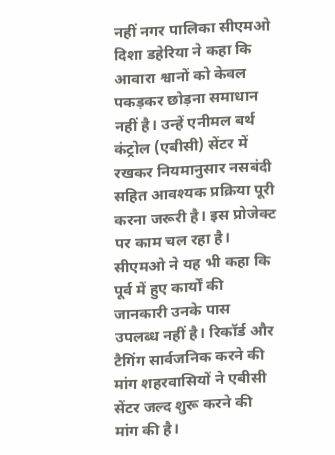नहीं नगर पालिका सीएमओ दिशा डहेरिया ने कहा कि आवारा श्वानों को केवल पकड़कर छोड़ना समाधान नहीं है। उन्हें एनीमल बर्थ कंट्रोल (एबीसी) सेंटर में रखकर नियमानुसार नसबंदी सहित आवश्यक प्रक्रिया पूरी करना जरूरी है। इस प्रोजेक्ट पर काम चल रहा है। सीएमओ ने यह भी कहा कि पूर्व में हुए कार्यों की जानकारी उनके पास उपलब्ध नहीं है। रिकॉर्ड और टैगिंग सार्वजनिक करने की मांग शहरवासियों ने एबीसी सेंटर जल्द शुरू करने की मांग की है।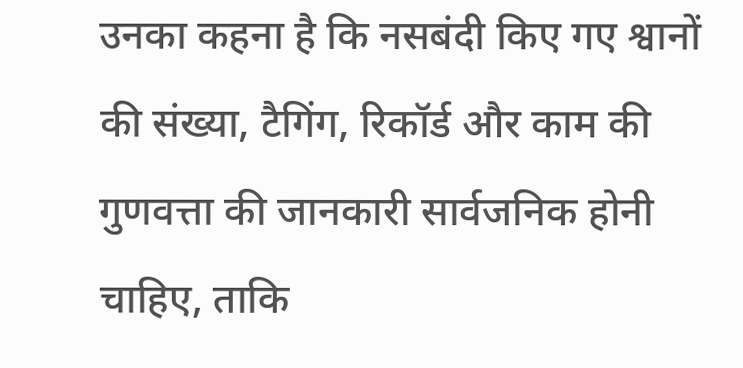उनका कहना है कि नसबंदी किए गए श्वानों की संख्या, टैगिंग, रिकॉर्ड और काम की गुणवत्ता की जानकारी सार्वजनिक होनी चाहिए, ताकि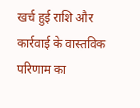खर्च हुई राशि और कार्रवाई के वास्तविक परिणाम का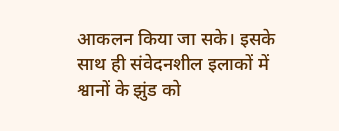आकलन किया जा सके। इसके साथ ही संवेदनशील इलाकों में श्वानों के झुंड को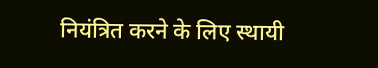नियंत्रित करने के लिए स्थायी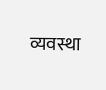व्यवस्था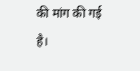की मांग की गई है।